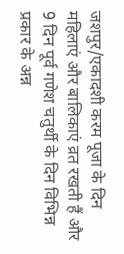जशपुर/एकादशी करम पूजा के दिन महिलाएं और बालिकाएं व्रत रखती हैं और 9 दिन पूर्व गणेश चतुर्थी के दिन विभिन्न प्रकार के अन्न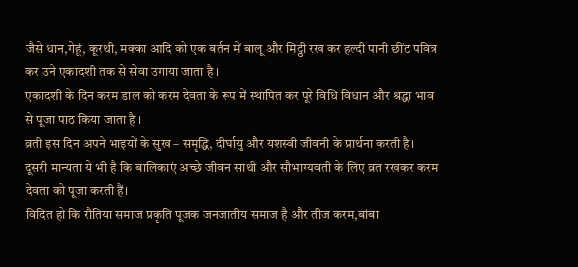जैसे धान,गेहूं, कूरथी, मक्का आदि को एक बर्तन में बालू और मिट्ठी रख कर हल्दी पानी छींट पवित्र कर उने एकादशी तक से सेवा उगाया जाता है ।
एकादशी के दिन करम डाल को करम देवता के रूप में स्थापित कर पूरे विधि विधान और श्रद्धा भाव से पूजा पाठ किया जाता है ।
व्रती इस दिन अपने भाइयों के सुख – समृद्धि, दीर्घायु और यशस्वी जीवनी के प्रार्थना करती है।
दूसरी मान्यता ये भी है कि बालिकाएं अच्छे जीवन साथी और सौभाग्यवती के लिए व्रत रखकर करम देवता को पूजा करती हैं।
विदित हो कि रौतिया समाज प्रकृति पूजक जनजातीय समाज है और तीज करम,बांबा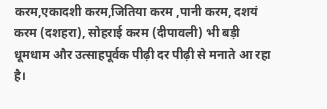करम,एकादशी करम,जितिया करम ,पानी करम, दशयं करम (दशहरा), सोहराई करम (दीपावली) भी बड़ी धूमधाम और उत्साहपूर्वक पीढ़ी दर पीढ़ी से मनाते आ रहा है।